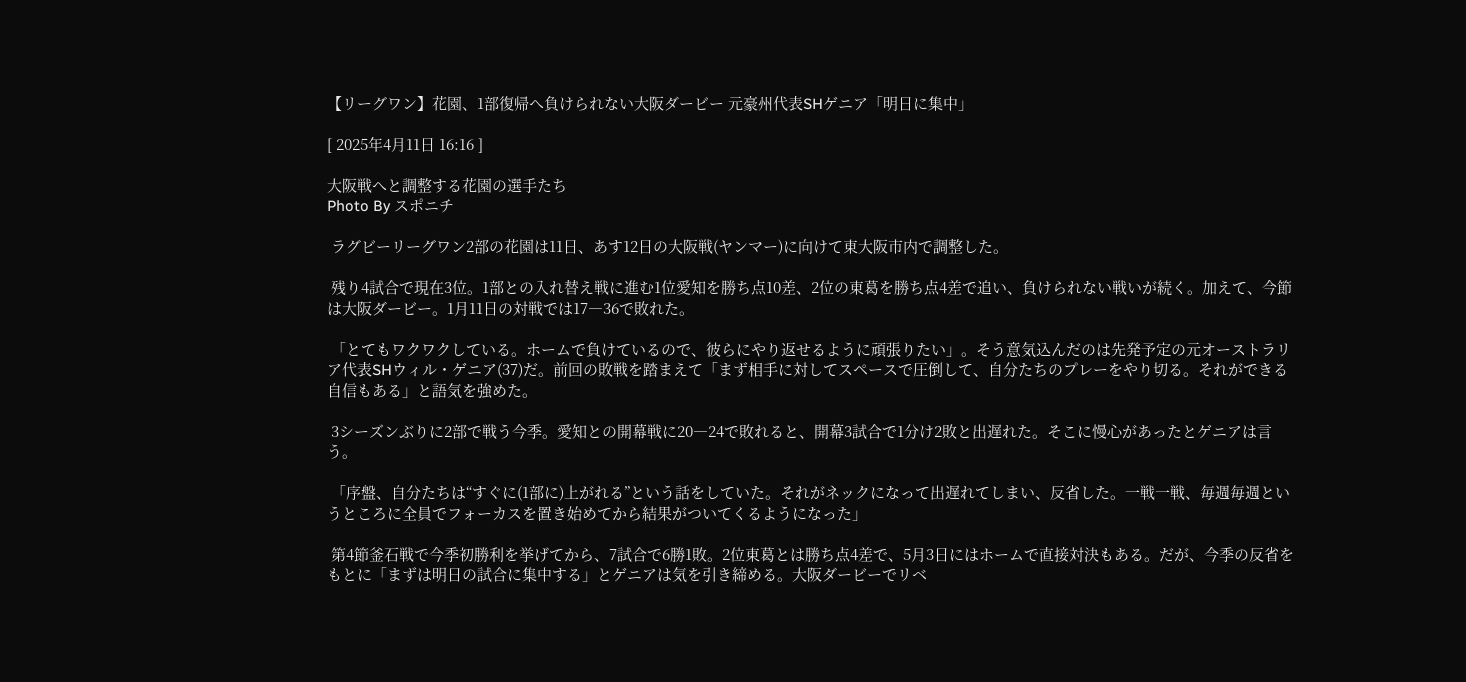【リーグワン】花園、1部復帰へ負けられない大阪ダービー 元豪州代表SHゲニア「明日に集中」

[ 2025年4月11日 16:16 ]

大阪戦へと調整する花園の選手たち
Photo By スポニチ

 ラグビーリーグワン2部の花園は11日、あす12日の大阪戦(ヤンマー)に向けて東大阪市内で調整した。

 残り4試合で現在3位。1部との入れ替え戦に進む1位愛知を勝ち点10差、2位の東葛を勝ち点4差で追い、負けられない戦いが続く。加えて、今節は大阪ダービー。1月11日の対戦では17―36で敗れた。

 「とてもワクワクしている。ホームで負けているので、彼らにやり返せるように頑張りたい」。そう意気込んだのは先発予定の元オーストラリア代表SHウィル・ゲニア(37)だ。前回の敗戦を踏まえて「まず相手に対してスペースで圧倒して、自分たちのプレーをやり切る。それができる自信もある」と語気を強めた。

 3シーズンぶりに2部で戦う今季。愛知との開幕戦に20―24で敗れると、開幕3試合で1分け2敗と出遅れた。そこに慢心があったとゲニアは言う。

 「序盤、自分たちは“すぐに(1部に)上がれる”という話をしていた。それがネックになって出遅れてしまい、反省した。一戦一戦、毎週毎週というところに全員でフォーカスを置き始めてから結果がついてくるようになった」

 第4節釜石戦で今季初勝利を挙げてから、7試合で6勝1敗。2位東葛とは勝ち点4差で、5月3日にはホームで直接対決もある。だが、今季の反省をもとに「まずは明日の試合に集中する」とゲニアは気を引き締める。大阪ダービーでリベ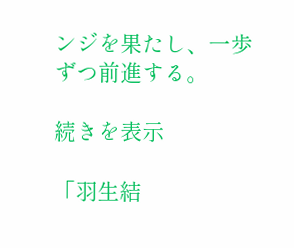ンジを果たし、一歩ずつ前進する。

続きを表示

「羽生結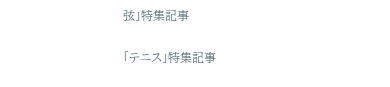弦」特集記事

「テニス」特集記事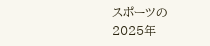スポーツの2025年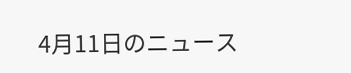4月11日のニュース